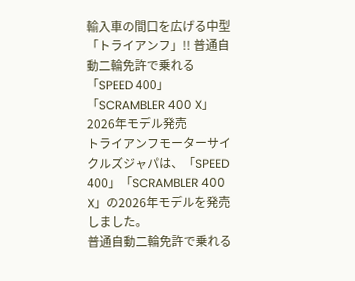輸入車の間口を広げる中型「トライアンフ」!! 普通自動二輪免許で乗れる「SPEED 400」「SCRAMBLER 400 X」2026年モデル発売
トライアンフモーターサイクルズジャパは、「SPEED 400」「SCRAMBLER 400 X」の2026年モデルを発売しました。
普通自動二輪免許で乗れる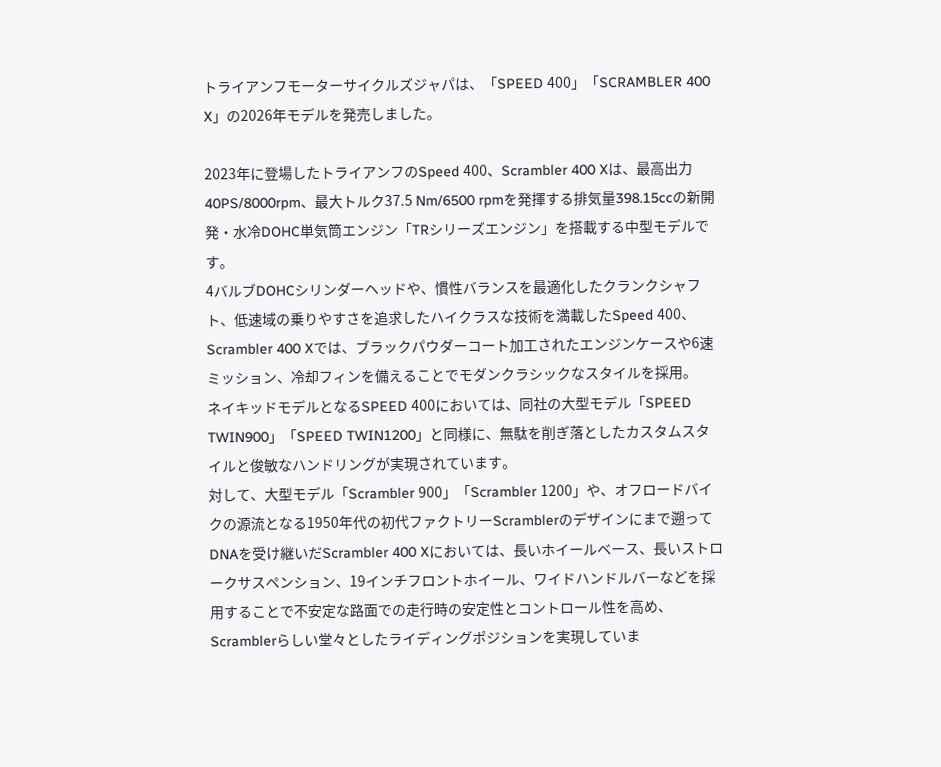トライアンフモーターサイクルズジャパは、「SPEED 400」「SCRAMBLER 400 X」の2026年モデルを発売しました。

2023年に登場したトライアンフのSpeed 400、Scrambler 400 Xは、最高出力40PS/8000rpm、最大トルク37.5 Nm/6500 rpmを発揮する排気量398.15ccの新開発・水冷DOHC単気筒エンジン「TRシリーズエンジン」を搭載する中型モデルです。
4バルブDOHCシリンダーヘッドや、慣性バランスを最適化したクランクシャフト、低速域の乗りやすさを追求したハイクラスな技術を満載したSpeed 400、Scrambler 400 Xでは、ブラックパウダーコート加工されたエンジンケースや6速ミッション、冷却フィンを備えることでモダンクラシックなスタイルを採用。
ネイキッドモデルとなるSPEED 400においては、同社の大型モデル「SPEED TWIN900」「SPEED TWIN1200」と同様に、無駄を削ぎ落としたカスタムスタイルと俊敏なハンドリングが実現されています。
対して、大型モデル「Scrambler 900」「Scrambler 1200」や、オフロードバイクの源流となる1950年代の初代ファクトリーScramblerのデザインにまで遡ってDNAを受け継いだScrambler 400 Xにおいては、長いホイールベース、長いストロークサスペンション、19インチフロントホイール、ワイドハンドルバーなどを採用することで不安定な路面での走行時の安定性とコントロール性を高め、Scramblerらしい堂々としたライディングポジションを実現していま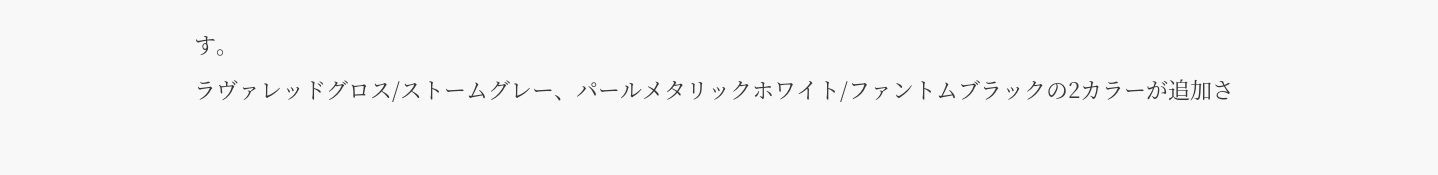す。
ラヴァレッドグロス/ストームグレー、パールメタリックホワイト/ファントムブラックの2カラーが追加さ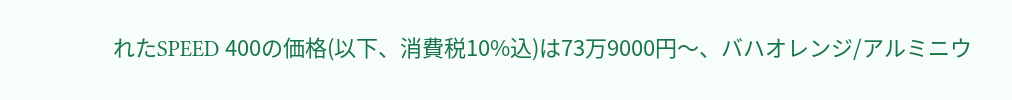れたSPEED 400の価格(以下、消費税10%込)は73万9000円〜、バハオレンジ/アルミニウ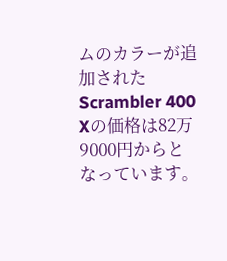ムのカラーが追加されたScrambler 400 Xの価格は82万9000円からとなっています。